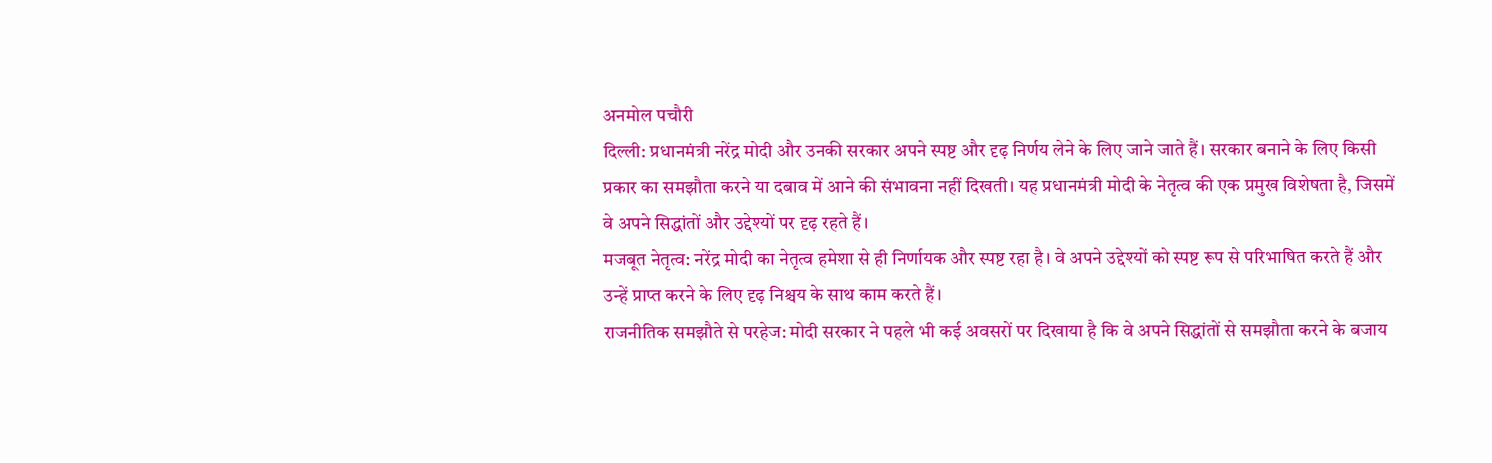अनमोल पचौरी
दिल्ली: प्रधानमंत्री नरेंद्र मोदी और उनकी सरकार अपने स्पष्ट और दृढ़ निर्णय लेने के लिए जाने जाते हैं। सरकार बनाने के लिए किसी प्रकार का समझौता करने या दबाव में आने की संभावना नहीं दिखती। यह प्रधानमंत्री मोदी के नेतृत्व की एक प्रमुख विशेषता है, जिसमें वे अपने सिद्धांतों और उद्देश्यों पर दृढ़ रहते हैं।
मजबूत नेतृत्व: नरेंद्र मोदी का नेतृत्व हमेशा से ही निर्णायक और स्पष्ट रहा है। वे अपने उद्देश्यों को स्पष्ट रूप से परिभाषित करते हैं और उन्हें प्राप्त करने के लिए दृढ़ निश्चय के साथ काम करते हैं।
राजनीतिक समझौते से परहेज: मोदी सरकार ने पहले भी कई अवसरों पर दिखाया है कि वे अपने सिद्धांतों से समझौता करने के बजाय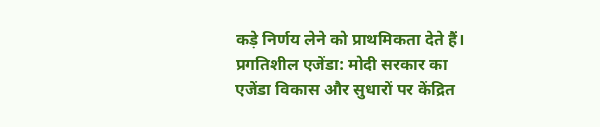कड़े निर्णय लेने को प्राथमिकता देते हैं।
प्रगतिशील एजेंडा: मोदी सरकार का एजेंडा विकास और सुधारों पर केंद्रित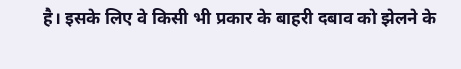है। इसके लिए वे किसी भी प्रकार के बाहरी दबाव को झेलने के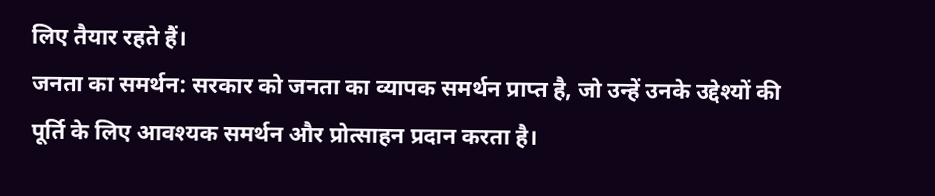लिए तैयार रहते हैं।
जनता का समर्थन: सरकार को जनता का व्यापक समर्थन प्राप्त है, जो उन्हें उनके उद्देश्यों की पूर्ति के लिए आवश्यक समर्थन और प्रोत्साहन प्रदान करता है।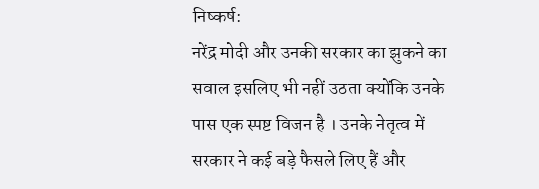निष्कर्ष:
नरेंद्र मोदी और उनकी सरकार का झुकने का सवाल इसलिए भी नहीं उठता क्योंकि उनके पास एक स्पष्ट विजन है । उनके नेतृत्व में सरकार ने कई बड़े फैसले लिए हैं और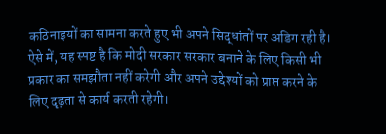कठिनाइयों का सामना करते हुए भी अपने सिद्धांतों पर अडिग रही है। ऐसे में, यह स्पष्ट है कि मोदी सरकार सरकार बनाने के लिए किसी भी प्रकार का समझौता नहीं करेगी और अपने उद्देश्यों को प्राप्त करने के लिए दृढ़ता से कार्य करती रहेगी।